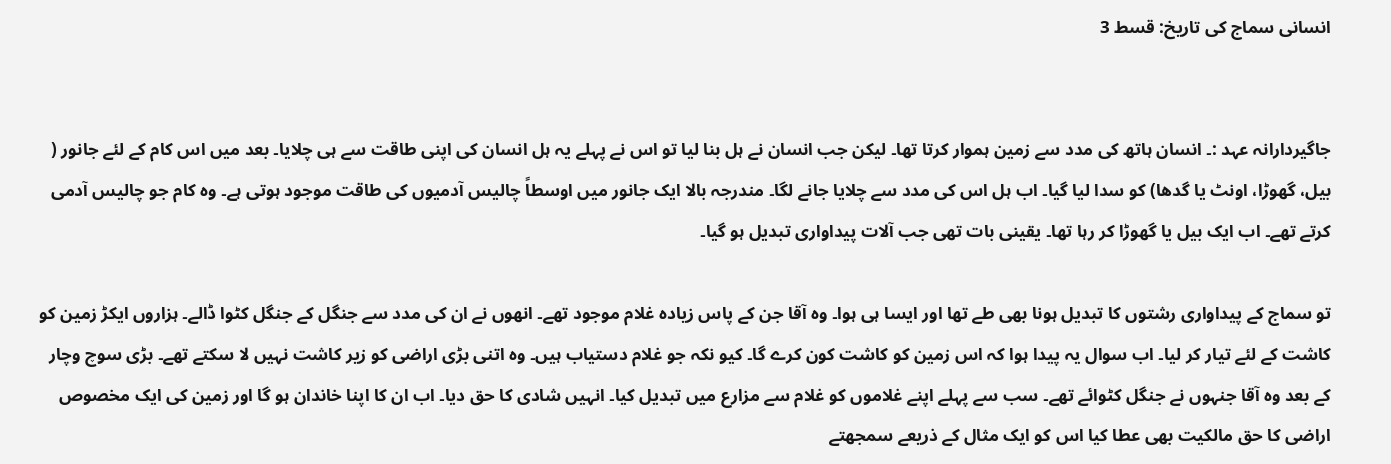انسانی سماج کی تاریخ: قسط 3


جاگیردارانہ عہد :۔ انسان ہاتھ کی مدد سے زمین ہموار کرتا تھا۔ لیکن جب انسان نے ہل بنا لیا تو اس نے پہلے یہ ہل انسان کی اپنی طاقت سے ہی چلایا۔ بعد میں اس کام کے لئے جانور ( بیل، گھوڑا، اونٹ یا گدھا) کو سدا لیا گیا۔ اب ہل اس کی مدد سے چلایا جانے لگا۔ مندرجہ بالا ایک جانور میں اوسطاً چالیس آدمیوں کی طاقت موجود ہوتی ہے۔ وہ کام جو چالیس آدمی کرتے تھے۔ اب ایک بیل یا گھوڑا کر رہا تھا۔ یقینی بات تھی جب آلات پیداواری تبدیل ہو گیا۔

تو سماج کے پیداواری رشتوں کا تبدیل ہونا بھی طے تھا اور ایسا ہی ہوا۔ وہ آقا جن کے پاس زیادہ غلام موجود تھے۔ انھوں نے ان کی مدد سے جنگل کے جنگل کٹوا ڈالے۔ ہزاروں ایکڑ زمین کو کاشت کے لئے تیار کر لیا۔ اب سوال یہ پیدا ہوا کہ اس زمین کو کاشت کون کرے گا۔ کیو نکہ جو غلام دستیاب ہیں۔ وہ اتنی بڑی اراضی کو زیر کاشت نہیں لا سکتے تھے۔ بڑی سوچ وچار کے بعد وہ آقا جنہوں نے جنگل کٹوائے تھے۔ سب سے پہلے اپنے غلاموں کو غلام سے مزارع میں تبدیل کیا۔ انہیں شادی کا حق دیا۔ اب ان کا اپنا خاندان ہو گا اور زمین کی ایک مخصوص اراضی کا حق مالکیت بھی عطا کیا اس کو ایک مثال کے ذریعے سمجھتے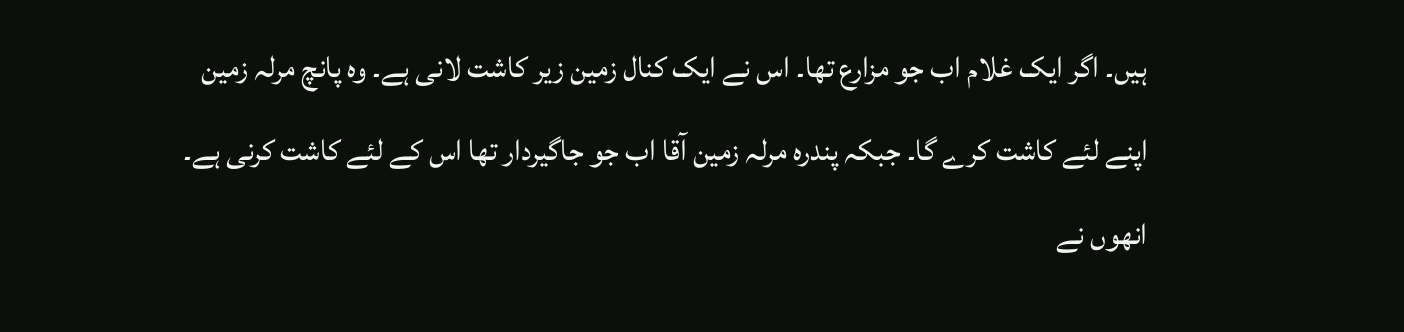ہیں۔ اگر ایک غلام اب جو مزارع تھا۔ اس نے ایک کنال زمین زیر کاشت لانی ہے۔ وہ پانچ مرلہ زمین اپنے لئے کاشت کرے گا۔ جبکہ پندرہ مرلہ زمین آقا اب جو جاگیردار تھا اس کے لئے کاشت کرنی ہے۔ انھوں نے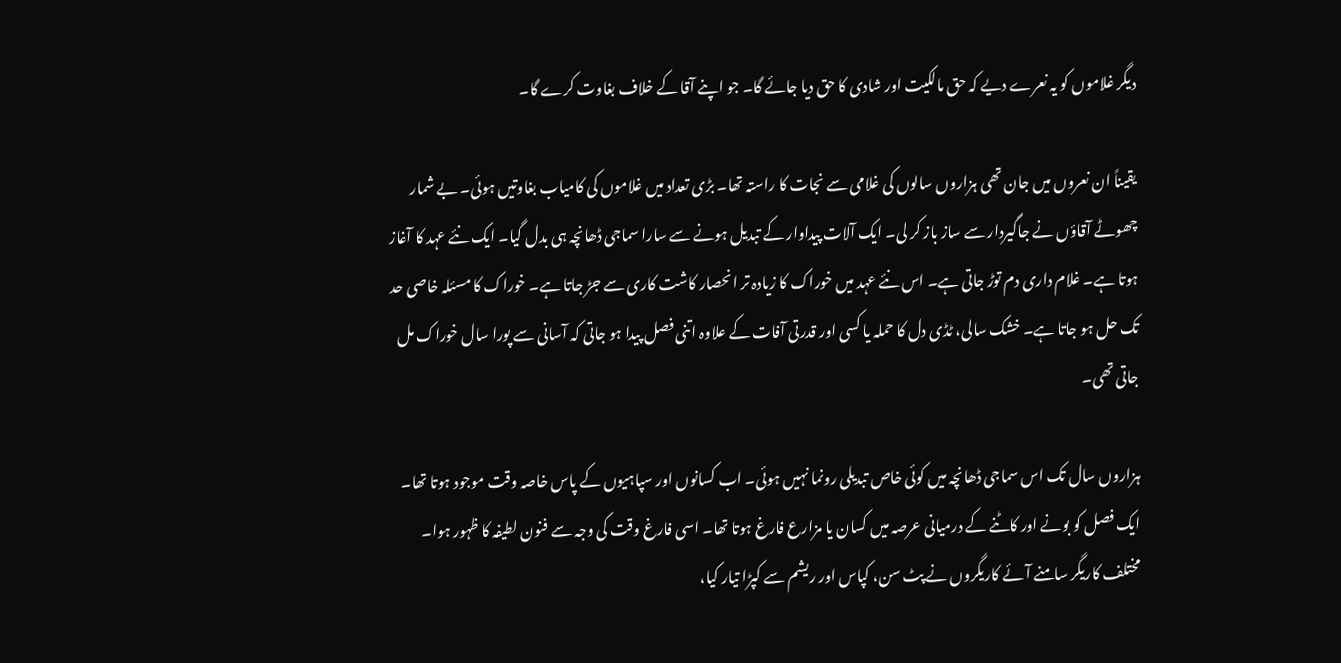دیگر غلاموں کو یہ نعرے دیے کہ حق مالکیت اور شادی کا حق دیا جائے گا۔ جو اپنے آقا کے خلاف بغاوت کرے گا۔

یقیناً ان نعروں میں جان تھی ہزاروں سالوں کی غلامی سے نجات کا راستہ تھا۔ بڑی تعداد میں غلاموں کی کامیاب بغاوتیں ہوئی۔ بے شمار چھوٹے آقاؤں نے جاگیردار سے ساز باز کر لی۔ ایک آلات پیداوار کے تبدیل ہونے سے سارا سماجی ڈھانچہ ہی بدل گیا۔ ایک نئے عہد کا آغاز ہوتا ہے۔ غلام داری دم توڑ جاتی ہے۔ اس نئے عہد میں خوراک کا زیادہ تر انحصار کاشت کاری سے جڑ جاتا ہے۔ خوراک کا مسئلہ خاصی حد تک حل ہو جاتا ہے۔ خشک سالی، ٹڈی دل کا حملہ یا کسی اور قدرتی آفات کے علاوہ اتنی فصل پیدا ہو جاتی کہ آسانی سے پورا سال خوراک مل جاتی تھی۔

ہزاروں سال تک اس سماجی ڈھانچہ میں کوئی خاص تبدیلی رونما نہیں ہوئی۔ اب کسانوں اور سپاہیوں کے پاس خاصہ وقت موجود ہوتا تھا۔ ایک فصل کو بونے اور کاٹنے کے درمیانی عرصہ میں کسان یا مزارع فارغ ہوتا تھا۔ اسی فارغ وقت کی وجہ سے فنون لطیفہ کا ظہور ہوا۔ مختلف کاریگر سامنے آئے کاریگروں نے پٹ سن، کپاس اور ریشم سے کپڑا تیار کیا،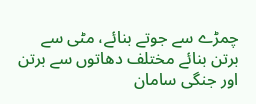چمڑے سے جوتے بنائے، مٹی سے برتن بنائے مختلف دھاتوں سے برتن اور جنگی سامان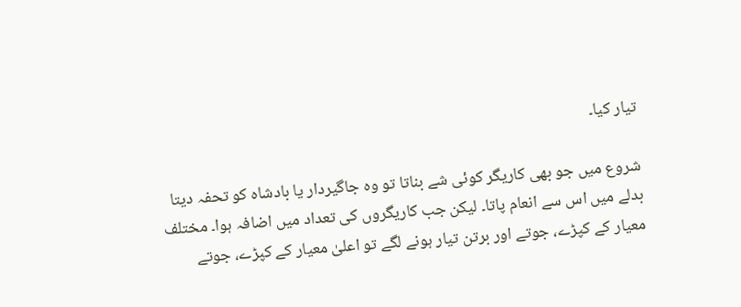تیار کیا۔

شروع میں جو بھی کاریگر کوئی شے بناتا تو وہ جاگیردار یا بادشاہ کو تحفہ دیتا بدلے میں اس سے انعام پاتا۔ لیکن جب کاریگروں کی تعداد میں اضافہ ہوا۔ مختلف معیار کے کپڑے، جوتے اور برتن تیار ہونے لگے تو اعلیٰ معیار کے کپڑے، جوتے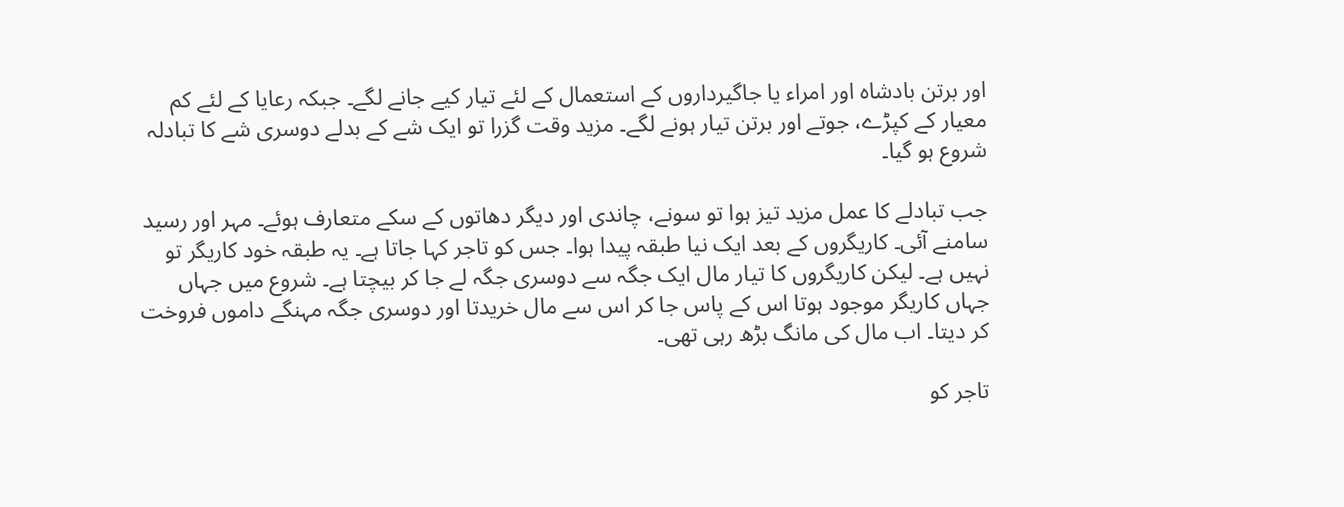اور برتن بادشاہ اور امراء یا جاگیرداروں کے استعمال کے لئے تیار کیے جانے لگے۔ جبکہ رعایا کے لئے کم معیار کے کپڑے، جوتے اور برتن تیار ہونے لگے۔ مزید وقت گزرا تو ایک شے کے بدلے دوسری شے کا تبادلہ شروع ہو گیا۔

جب تبادلے کا عمل مزید تیز ہوا تو سونے، چاندی اور دیگر دھاتوں کے سکے متعارف ہوئے۔ مہر اور رسید سامنے آئی۔ کاریگروں کے بعد ایک نیا طبقہ پیدا ہوا۔ جس کو تاجر کہا جاتا ہے۔ یہ طبقہ خود کاریگر تو نہیں ہے۔ لیکن کاریگروں کا تیار مال ایک جگہ سے دوسری جگہ لے جا کر بیچتا ہے۔ شروع میں جہاں جہاں کاریگر موجود ہوتا اس کے پاس جا کر اس سے مال خریدتا اور دوسری جگہ مہنگے داموں فروخت کر دیتا۔ اب مال کی مانگ بڑھ رہی تھی۔

تاجر کو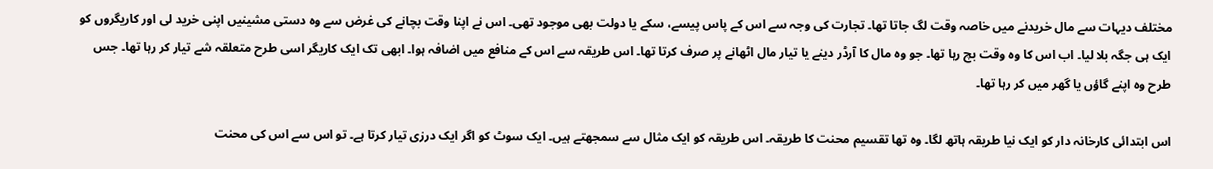مختلف دیہات سے مال خریدنے میں خاصہ وقت لگ جاتا تھا۔ تجارت کی وجہ سے اس کے پاس پیسے، سکے یا دولت بھی موجود تھی۔ اس نے اپنا وقت بچانے کی غرض سے وہ دستی مشینیں اپنی خرید لی اور کاریگروں کو ایک ہی جگہ بلا لیا۔ اب اس کا وہ وقت بچ رہا تھا۔ جو وہ مال کا آرڈر دینے یا تیار مال اٹھانے پر صرف کرتا تھا۔ اس طریقہ سے اس کے منافع میں اضافہ ہوا۔ ابھی تک ایک کاریگر اسی طرح متعلقہ شے تیار کر رہا تھا۔ جس طرح وہ اپنے گاؤں یا گھر میں کر رہا تھا۔

اس ابتدائی کارخانہ دار کو ایک نیا طریقہ ہاتھ لگا۔ وہ تھا تقسیم محنت کا طریقہ۔ اس طریقہ کو ایک مثال سے سمجھتے ہیں۔ ایک سوٹ کو اگر ایک درزی تیار کرتا ہے۔ تو اس سے اس کی محنت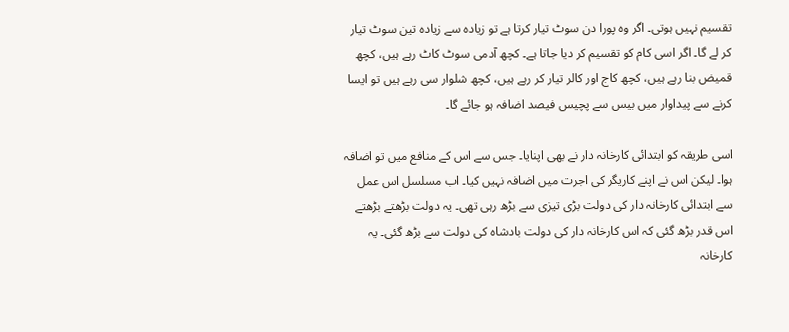تقسیم نہیں ہوتی۔ اگر وہ پورا دن سوٹ تیار کرتا ہے تو زیادہ سے زیادہ تین سوٹ تیار کر لے گا۔ اگر اسی کام کو تقسیم کر دیا جاتا ہے۔ کچھ آدمی سوٹ کاٹ رہے ہیں، کچھ قمیض بنا رہے ہیں، کچھ کاج اور کالر تیار کر رہے ہیں، کچھ شلوار سی رہے ہیں تو ایسا کرنے سے پیداوار میں بیس سے پچیس فیصد اضافہ ہو جائے گا۔

اسی طریقہ کو ابتدائی کارخانہ دار نے بھی اپنایا۔ جس سے اس کے منافع میں تو اضافہ ہوا۔ لیکن اس نے اپنے کاریگر کی اجرت میں اضافہ نہیں کیا۔ اب مسلسل اس عمل سے ابتدائی کارخانہ دار کی دولت بڑی تیزی سے بڑھ رہی تھی۔ یہ دولت بڑھتے بڑھتے اس قدر بڑھ گئی کہ اس کارخانہ دار کی دولت بادشاہ کی دولت سے بڑھ گئی۔ یہ کارخانہ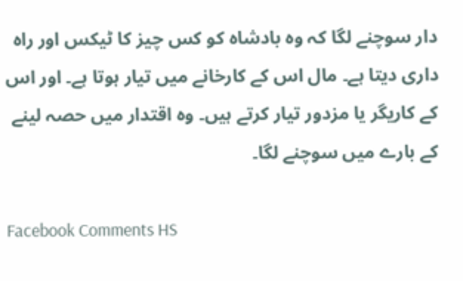دار سوچنے لگا کہ وہ بادشاہ کو کس چیز کا ٹیکس اور راہ داری دیتا ہے۔ مال اس کے کارخانے میں تیار ہوتا ہے۔ اور اس کے کاریگر یا مزدور تیار کرتے ہیں۔ وہ اقتدار میں حصہ لینے کے بارے میں سوچنے لگا۔

Facebook Comments HS